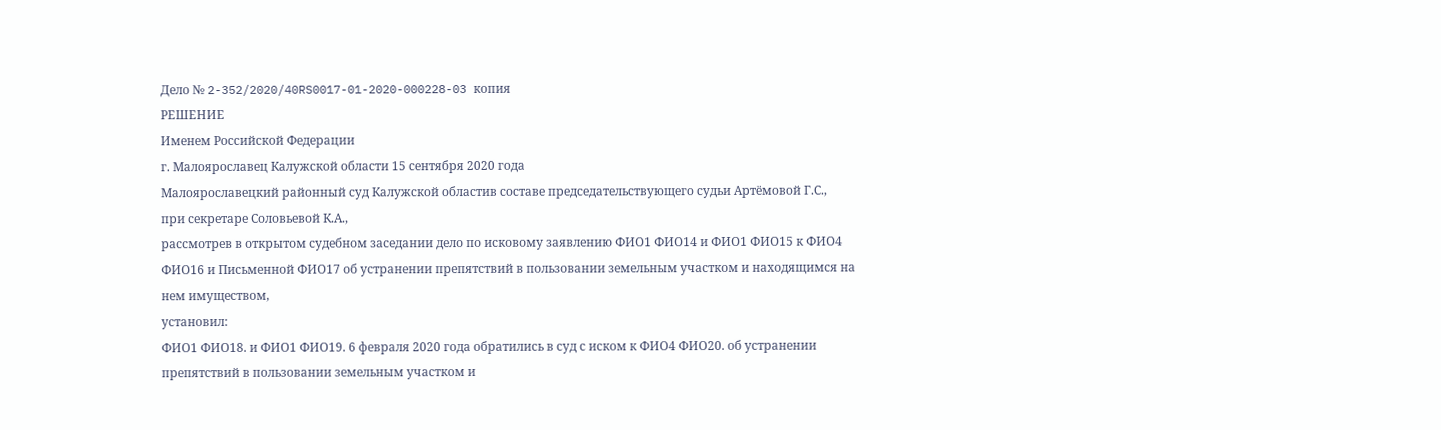Дело № 2-352/2020/40RS0017-01-2020-000228-03 копия
РЕШЕНИЕ
Именем Российской Федерации
г. Малоярославец Калужской области 15 сентября 2020 года
Малоярославецкий районный суд Калужской областив составе председательствующего судьи Артёмовой Г.С.,
при секретаре Соловьевой К.А.,
рассмотрев в открытом судебном заседании дело по исковому заявлению ФИО1 ФИО14 и ФИО1 ФИО15 к ФИО4 ФИО16 и Письменной ФИО17 об устранении препятствий в пользовании земельным участком и находящимся на нем имуществом,
установил:
ФИО1 ФИО18. и ФИО1 ФИО19. 6 февраля 2020 года обратились в суд с иском к ФИО4 ФИО20. об устранении препятствий в пользовании земельным участком и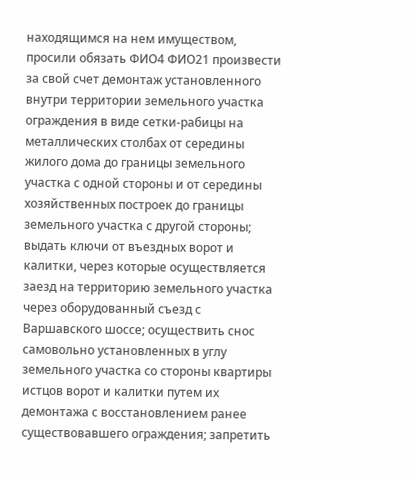находящимся на нем имуществом, просили обязать ФИО4 ФИО21 произвести за свой счет демонтаж установленного внутри территории земельного участка ограждения в виде сетки-рабицы на металлических столбах от середины жилого дома до границы земельного участка с одной стороны и от середины хозяйственных построек до границы земельного участка с другой стороны; выдать ключи от въездных ворот и калитки, через которые осуществляется заезд на территорию земельного участка через оборудованный съезд с Варшавского шоссе; осуществить снос самовольно установленных в углу земельного участка со стороны квартиры истцов ворот и калитки путем их демонтажа с восстановлением ранее существовавшего ограждения; запретить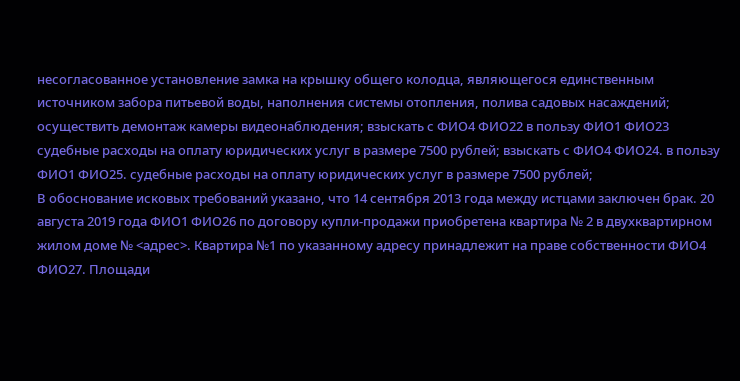несогласованное установление замка на крышку общего колодца, являющегося единственным источником забора питьевой воды, наполнения системы отопления, полива садовых насаждений; осуществить демонтаж камеры видеонаблюдения; взыскать с ФИО4 ФИО22 в пользу ФИО1 ФИО23 судебные расходы на оплату юридических услуг в размере 7500 рублей; взыскать с ФИО4 ФИО24. в пользу ФИО1 ФИО25. судебные расходы на оплату юридических услуг в размере 7500 рублей;
В обоснование исковых требований указано, что 14 сентября 2013 года между истцами заключен брак. 20 августа 2019 года ФИО1 ФИО26 по договору купли-продажи приобретена квартира № 2 в двухквартирном жилом доме № <адрес>. Квартира №1 по указанному адресу принадлежит на праве собственности ФИО4 ФИО27. Площади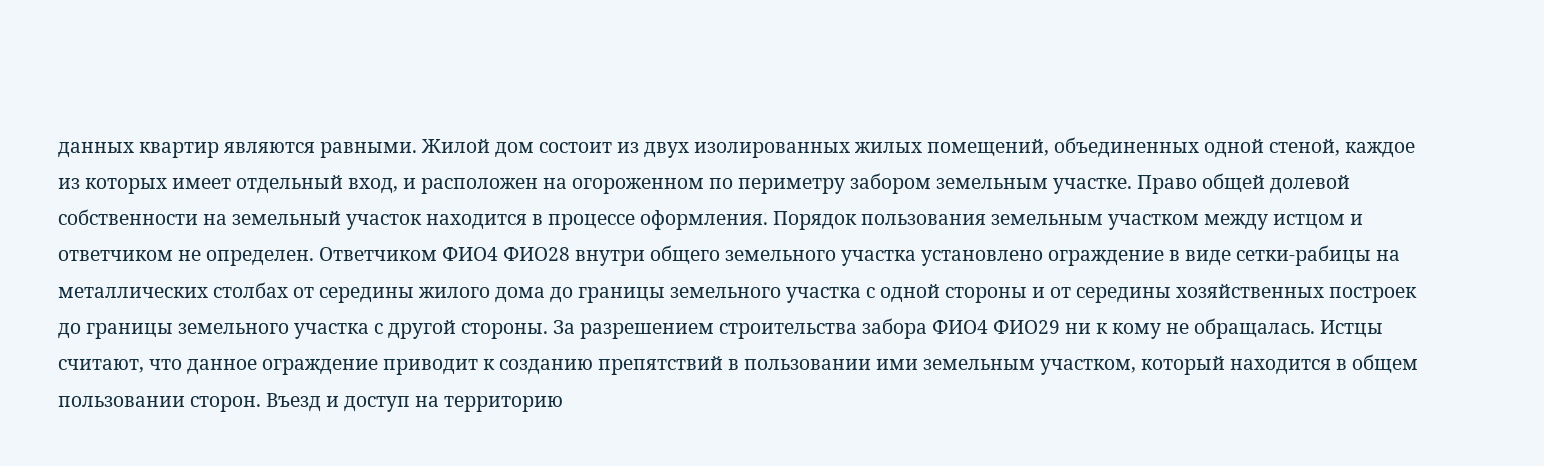данных квартир являются равными. Жилой дом состоит из двух изолированных жилых помещений, объединенных одной стеной, каждое из которых имеет отдельный вход, и расположен на огороженном по периметру забором земельным участке. Право общей долевой собственности на земельный участок находится в процессе оформления. Порядок пользования земельным участком между истцом и ответчиком не определен. Ответчиком ФИО4 ФИО28 внутри общего земельного участка установлено ограждение в виде сетки-рабицы на металлических столбах от середины жилого дома до границы земельного участка с одной стороны и от середины хозяйственных построек до границы земельного участка с другой стороны. За разрешением строительства забора ФИО4 ФИО29 ни к кому не обращалась. Истцы считают, что данное ограждение приводит к созданию препятствий в пользовании ими земельным участком, который находится в общем пользовании сторон. Въезд и доступ на территорию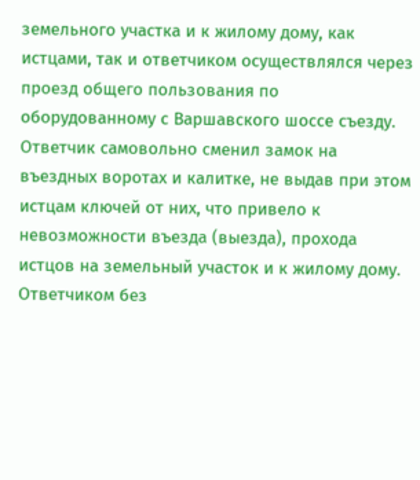земельного участка и к жилому дому, как истцами, так и ответчиком осуществлялся через проезд общего пользования по оборудованному с Варшавского шоссе съезду. Ответчик самовольно сменил замок на въездных воротах и калитке, не выдав при этом истцам ключей от них, что привело к невозможности въезда (выезда), прохода истцов на земельный участок и к жилому дому. Ответчиком без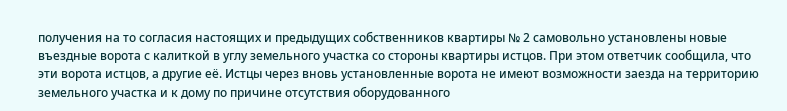получения на то согласия настоящих и предыдущих собственников квартиры № 2 самовольно установлены новые въездные ворота с калиткой в углу земельного участка со стороны квартиры истцов. При этом ответчик сообщила, что эти ворота истцов, а другие её. Истцы через вновь установленные ворота не имеют возможности заезда на территорию земельного участка и к дому по причине отсутствия оборудованного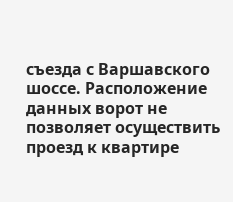съезда с Варшавского шоссе. Расположение данных ворот не позволяет осуществить проезд к квартире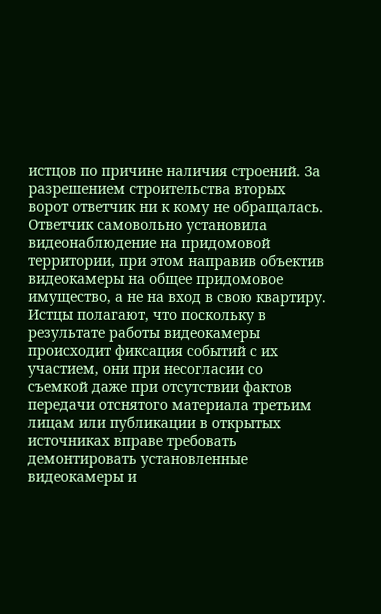истцов по причине наличия строений. За разрешением строительства вторых ворот ответчик ни к кому не обращалась. Ответчик самовольно установила видеонаблюдение на придомовой территории, при этом направив объектив видеокамеры на общее придомовое имущество, а не на вход в свою квартиру. Истцы полагают, что поскольку в результате работы видеокамеры происходит фиксация событий с их участием, они при несогласии со съемкой даже при отсутствии фактов передачи отснятого материала третьим лицам или публикации в открытых источниках вправе требовать демонтировать установленные видеокамеры и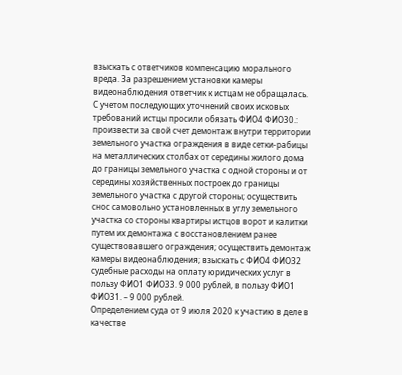взыскать с ответчиков компенсацию морального вреда. За разрешением установки камеры видеонаблюдения ответчик к истцам не обращалась.
С учетом последующих уточнений своих исковых требований истцы просили обязать ФИО4 ФИО30.: произвести за свой счет демонтаж внутри территории земельного участка ограждения в виде сетки-рабицы на металлических столбах от середины жилого дома до границы земельного участка с одной стороны и от середины хозяйственных построек до границы земельного участка с другой стороны; осуществить снос самовольно установленных в углу земельного участка со стороны квартиры истцов ворот и калитки путем их демонтажа с восстановлением ранее существовавшего ограждения; осуществить демонтаж камеры видеонаблюдения; взыскать с ФИО4 ФИО32 судебные расходы на оплату юридических услуг в пользу ФИО1 ФИО33. 9 000 рублей, в пользу ФИО1 ФИО31. – 9 000 рублей.
Определением суда от 9 июля 2020 к участию в деле в качестве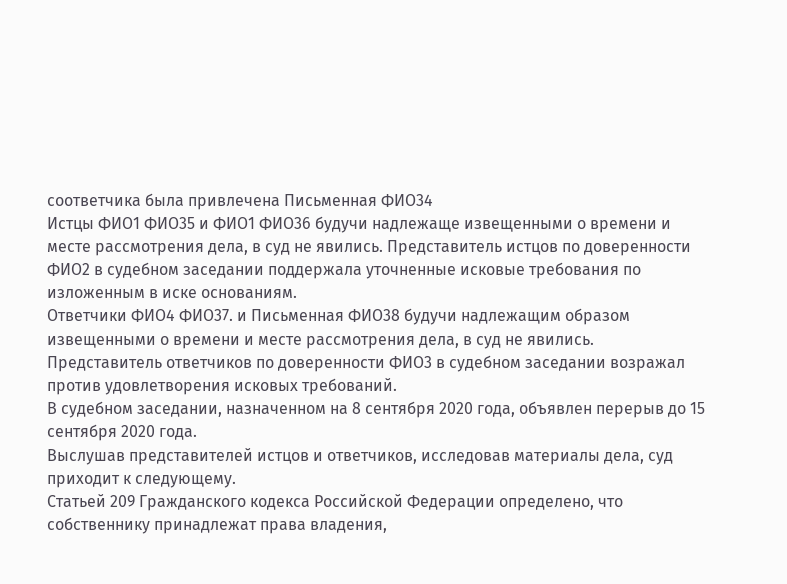соответчика была привлечена Письменная ФИО34
Истцы ФИО1 ФИО35 и ФИО1 ФИО36 будучи надлежаще извещенными о времени и месте рассмотрения дела, в суд не явились. Представитель истцов по доверенности ФИО2 в судебном заседании поддержала уточненные исковые требования по изложенным в иске основаниям.
Ответчики ФИО4 ФИО37. и Письменная ФИО38 будучи надлежащим образом извещенными о времени и месте рассмотрения дела, в суд не явились. Представитель ответчиков по доверенности ФИО3 в судебном заседании возражал против удовлетворения исковых требований.
В судебном заседании, назначенном на 8 сентября 2020 года, объявлен перерыв до 15 сентября 2020 года.
Выслушав представителей истцов и ответчиков, исследовав материалы дела, суд приходит к следующему.
Статьей 209 Гражданского кодекса Российской Федерации определено, что собственнику принадлежат права владения,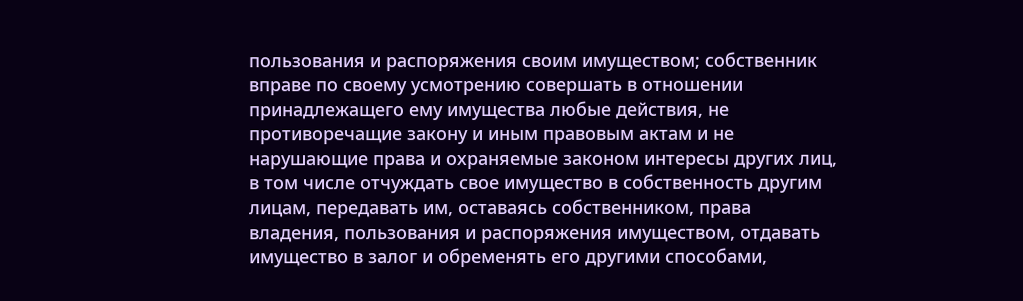пользования и распоряжения своим имуществом; собственник вправе по своему усмотрению совершать в отношении принадлежащего ему имущества любые действия, не противоречащие закону и иным правовым актам и не нарушающие права и охраняемые законом интересы других лиц, в том числе отчуждать свое имущество в собственность другим лицам, передавать им, оставаясь собственником, права владения, пользования и распоряжения имуществом, отдавать имущество в залог и обременять его другими способами,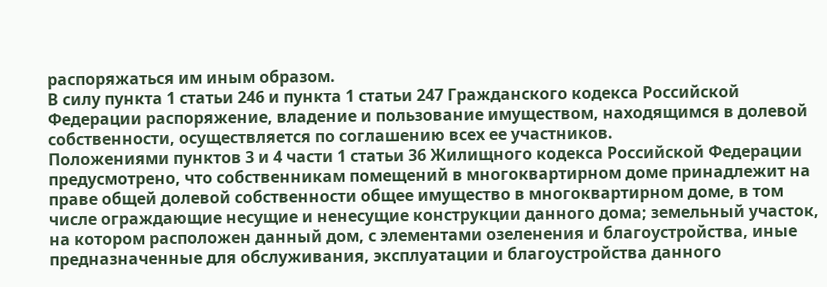распоряжаться им иным образом.
В силу пункта 1 статьи 246 и пункта 1 статьи 247 Гражданского кодекса Российской Федерации распоряжение, владение и пользование имуществом, находящимся в долевой собственности, осуществляется по соглашению всех ее участников.
Положениями пунктов 3 и 4 части 1 статьи 36 Жилищного кодекса Российской Федерации предусмотрено, что собственникам помещений в многоквартирном доме принадлежит на праве общей долевой собственности общее имущество в многоквартирном доме, в том числе ограждающие несущие и ненесущие конструкции данного дома; земельный участок, на котором расположен данный дом, с элементами озеленения и благоустройства, иные предназначенные для обслуживания, эксплуатации и благоустройства данного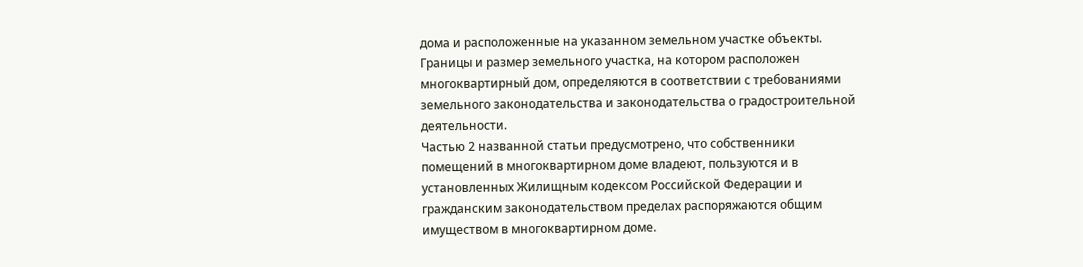дома и расположенные на указанном земельном участке объекты. Границы и размер земельного участка, на котором расположен многоквартирный дом, определяются в соответствии с требованиями земельного законодательства и законодательства о градостроительной деятельности.
Частью 2 названной статьи предусмотрено, что собственники помещений в многоквартирном доме владеют, пользуются и в установленных Жилищным кодексом Российской Федерации и гражданским законодательством пределах распоряжаются общим имуществом в многоквартирном доме.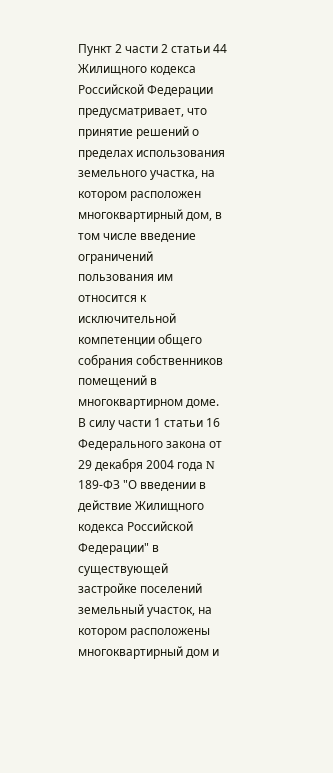Пункт 2 части 2 статьи 44 Жилищного кодекса Российской Федерации предусматривает, что принятие решений о пределах использования земельного участка, на котором расположен многоквартирный дом, в том числе введение ограничений пользования им относится к исключительной компетенции общего собрания собственников помещений в многоквартирном доме.
В силу части 1 статьи 16 Федерального закона от 29 декабря 2004 года N 189-ФЗ "О введении в действие Жилищного кодекса Российской Федерации" в существующей застройке поселений земельный участок, на котором расположены многоквартирный дом и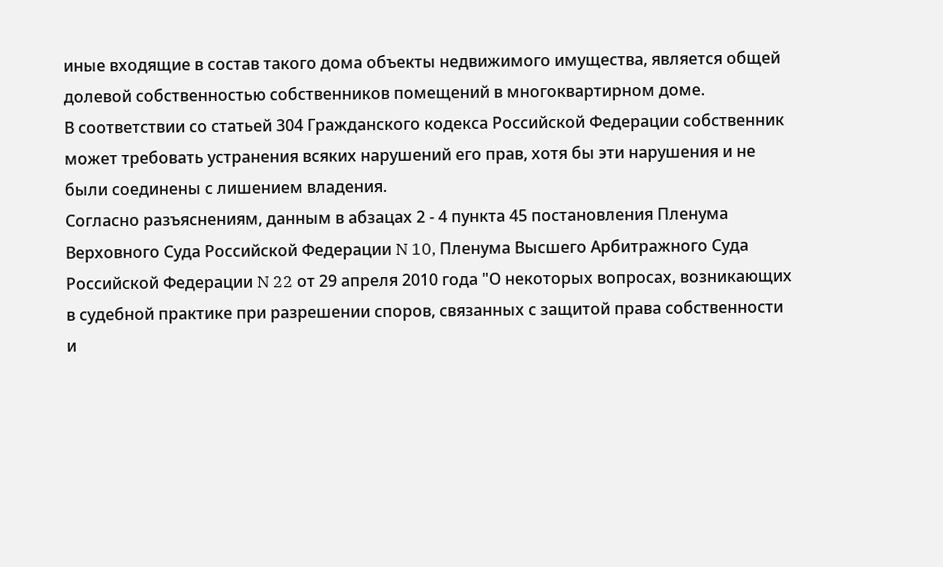иные входящие в состав такого дома объекты недвижимого имущества, является общей долевой собственностью собственников помещений в многоквартирном доме.
В соответствии со статьей 304 Гражданского кодекса Российской Федерации собственник может требовать устранения всяких нарушений его прав, хотя бы эти нарушения и не были соединены с лишением владения.
Согласно разъяснениям, данным в абзацах 2 - 4 пункта 45 постановления Пленума Верховного Суда Российской Федерации N 10, Пленума Высшего Арбитражного Суда Российской Федерации N 22 от 29 апреля 2010 года "О некоторых вопросах, возникающих в судебной практике при разрешении споров, связанных с защитой права собственности и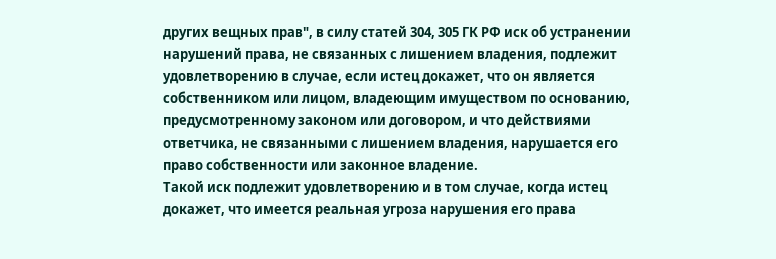других вещных прав", в силу статей 304, 305 ГК РФ иск об устранении нарушений права, не связанных с лишением владения, подлежит удовлетворению в случае, если истец докажет, что он является собственником или лицом, владеющим имуществом по основанию, предусмотренному законом или договором, и что действиями ответчика, не связанными с лишением владения, нарушается его право собственности или законное владение.
Такой иск подлежит удовлетворению и в том случае, когда истец докажет, что имеется реальная угроза нарушения его права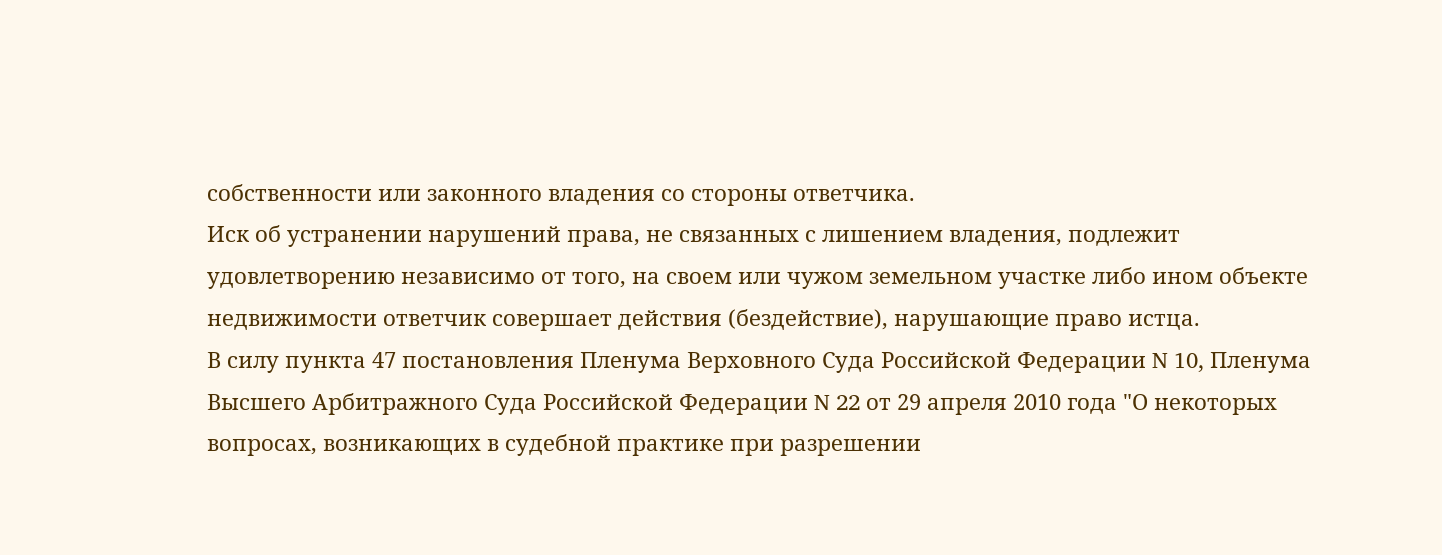собственности или законного владения со стороны ответчика.
Иск об устранении нарушений права, не связанных с лишением владения, подлежит удовлетворению независимо от того, на своем или чужом земельном участке либо ином объекте недвижимости ответчик совершает действия (бездействие), нарушающие право истца.
В силу пункта 47 постановления Пленума Верховного Суда Российской Федерации N 10, Пленума Высшего Арбитражного Суда Российской Федерации N 22 от 29 апреля 2010 года "О некоторых вопросах, возникающих в судебной практике при разрешении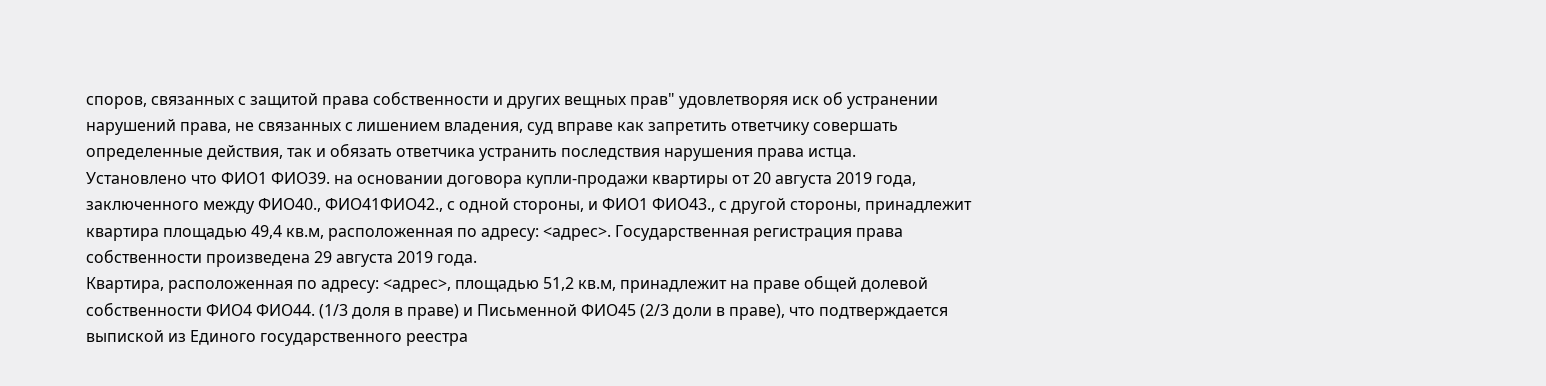споров, связанных с защитой права собственности и других вещных прав" удовлетворяя иск об устранении нарушений права, не связанных с лишением владения, суд вправе как запретить ответчику совершать определенные действия, так и обязать ответчика устранить последствия нарушения права истца.
Установлено что ФИО1 ФИО39. на основании договора купли-продажи квартиры от 20 августа 2019 года, заключенного между ФИО40., ФИО41ФИО42., с одной стороны, и ФИО1 ФИО43., с другой стороны, принадлежит квартира площадью 49,4 кв.м, расположенная по адресу: <адрес>. Государственная регистрация права собственности произведена 29 августа 2019 года.
Квартира, расположенная по адресу: <адрес>, площадью 51,2 кв.м, принадлежит на праве общей долевой собственности ФИО4 ФИО44. (1/3 доля в праве) и Письменной ФИО45 (2/3 доли в праве), что подтверждается выпиской из Единого государственного реестра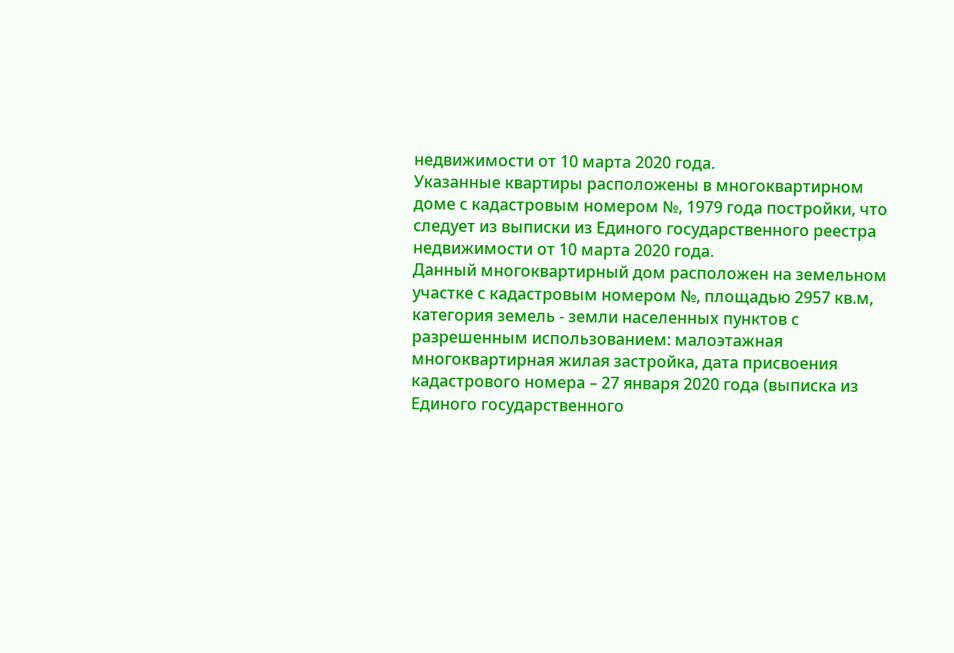недвижимости от 10 марта 2020 года.
Указанные квартиры расположены в многоквартирном доме с кадастровым номером №, 1979 года постройки, что следует из выписки из Единого государственного реестра недвижимости от 10 марта 2020 года.
Данный многоквартирный дом расположен на земельном участке с кадастровым номером №, площадью 2957 кв.м, категория земель - земли населенных пунктов с разрешенным использованием: малоэтажная многоквартирная жилая застройка, дата присвоения кадастрового номера – 27 января 2020 года (выписка из Единого государственного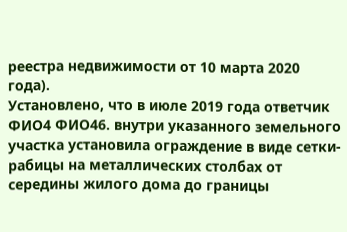реестра недвижимости от 10 марта 2020 года).
Установлено, что в июле 2019 года ответчик ФИО4 ФИО46. внутри указанного земельного участка установила ограждение в виде сетки-рабицы на металлических столбах от середины жилого дома до границы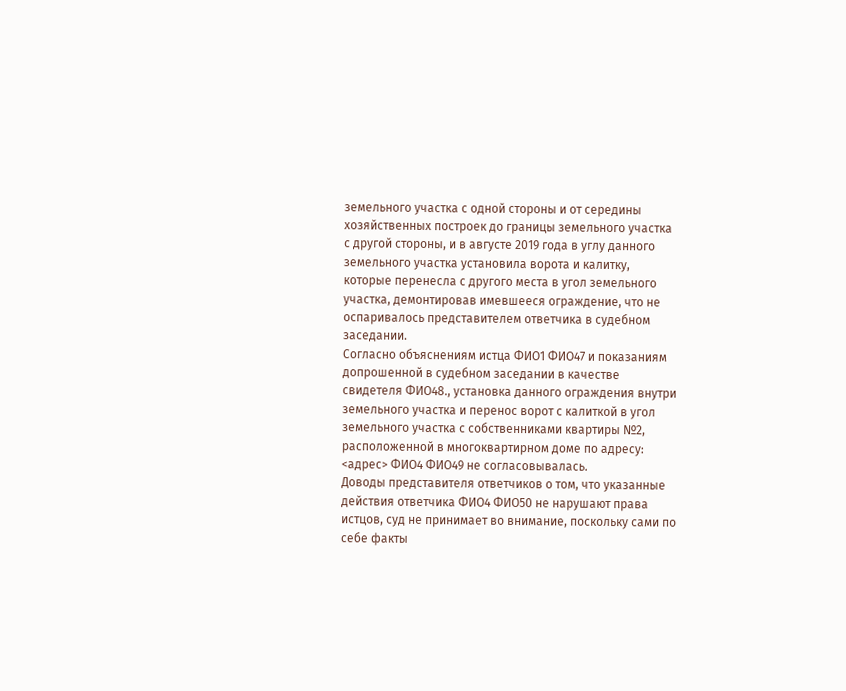земельного участка с одной стороны и от середины хозяйственных построек до границы земельного участка с другой стороны, и в августе 2019 года в углу данного земельного участка установила ворота и калитку, которые перенесла с другого места в угол земельного участка, демонтировав имевшееся ограждение, что не оспаривалось представителем ответчика в судебном заседании.
Согласно объяснениям истца ФИО1 ФИО47 и показаниям допрошенной в судебном заседании в качестве свидетеля ФИО48., установка данного ограждения внутри земельного участка и перенос ворот с калиткой в угол земельного участка с собственниками квартиры №2, расположенной в многоквартирном доме по адресу: <адрес> ФИО4 ФИО49 не согласовывалась.
Доводы представителя ответчиков о том, что указанные действия ответчика ФИО4 ФИО50 не нарушают права истцов, суд не принимает во внимание, поскольку сами по себе факты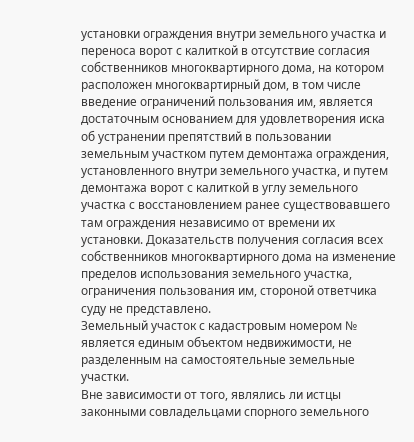установки ограждения внутри земельного участка и переноса ворот с калиткой в отсутствие согласия собственников многоквартирного дома, на котором расположен многоквартирный дом, в том числе введение ограничений пользования им, является достаточным основанием для удовлетворения иска об устранении препятствий в пользовании земельным участком путем демонтажа ограждения, установленного внутри земельного участка, и путем демонтажа ворот с калиткой в углу земельного участка с восстановлением ранее существовавшего там ограждения независимо от времени их установки. Доказательств получения согласия всех собственников многоквартирного дома на изменение пределов использования земельного участка, ограничения пользования им, стороной ответчика суду не представлено.
Земельный участок с кадастровым номером № является единым объектом недвижимости, не разделенным на самостоятельные земельные участки.
Вне зависимости от того, являлись ли истцы законными совладельцами спорного земельного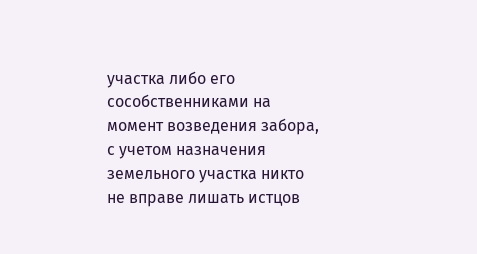участка либо его сособственниками на момент возведения забора, с учетом назначения земельного участка никто не вправе лишать истцов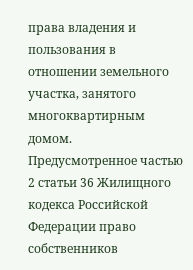права владения и пользования в отношении земельного участка, занятого многоквартирным домом.
Предусмотренное частью 2 статьи 36 Жилищного кодекса Российской Федерации право собственников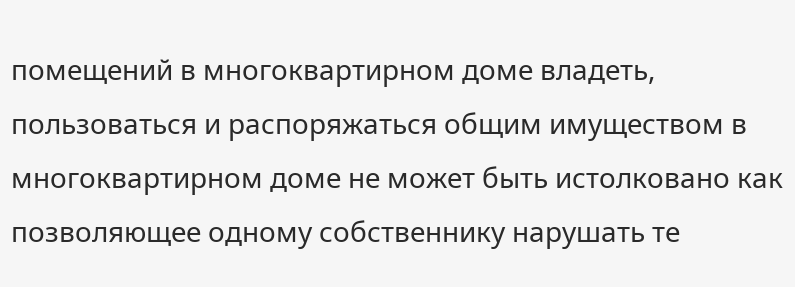помещений в многоквартирном доме владеть, пользоваться и распоряжаться общим имуществом в многоквартирном доме не может быть истолковано как позволяющее одному собственнику нарушать те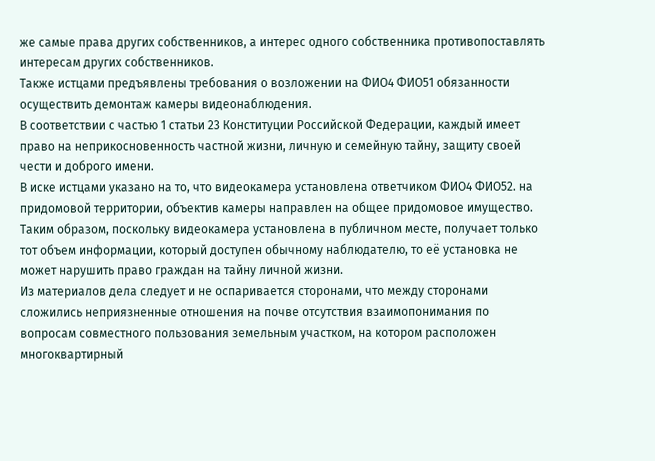же самые права других собственников, а интерес одного собственника противопоставлять интересам других собственников.
Также истцами предъявлены требования о возложении на ФИО4 ФИО51 обязанности осуществить демонтаж камеры видеонаблюдения.
В соответствии с частью 1 статьи 23 Конституции Российской Федерации, каждый имеет право на неприкосновенность частной жизни, личную и семейную тайну, защиту своей чести и доброго имени.
В иске истцами указано на то, что видеокамера установлена ответчиком ФИО4 ФИО52. на придомовой территории, объектив камеры направлен на общее придомовое имущество.
Таким образом, поскольку видеокамера установлена в публичном месте, получает только тот объем информации, который доступен обычному наблюдателю, то её установка не может нарушить право граждан на тайну личной жизни.
Из материалов дела следует и не оспаривается сторонами, что между сторонами сложились неприязненные отношения на почве отсутствия взаимопонимания по вопросам совместного пользования земельным участком, на котором расположен многоквартирный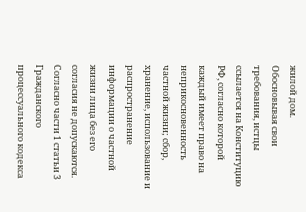жилой дом.
Обосновывая свои требования, истцы ссылается на Конституцию РФ, согласно которой каждый имеет право на неприкосновенность частной жизни; сбор, хранение, использование и распространение информации о частной жизни лица без его согласия не допускаются.
Согласно части 1 статьи 3 Гражданского процессуального кодекса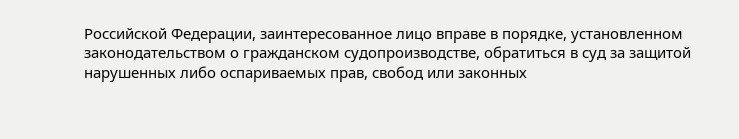Российской Федерации, заинтересованное лицо вправе в порядке, установленном законодательством о гражданском судопроизводстве, обратиться в суд за защитой нарушенных либо оспариваемых прав, свобод или законных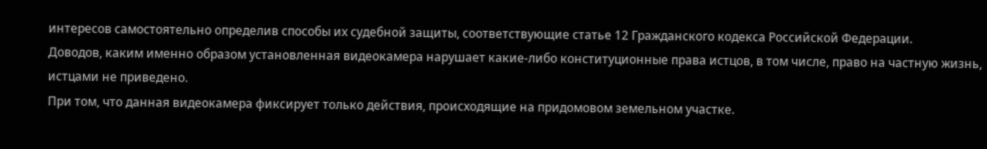интересов самостоятельно определив способы их судебной защиты, соответствующие статье 12 Гражданского кодекса Российской Федерации.
Доводов, каким именно образом установленная видеокамера нарушает какие-либо конституционные права истцов, в том числе, право на частную жизнь, истцами не приведено.
При том, что данная видеокамера фиксирует только действия, происходящие на придомовом земельном участке.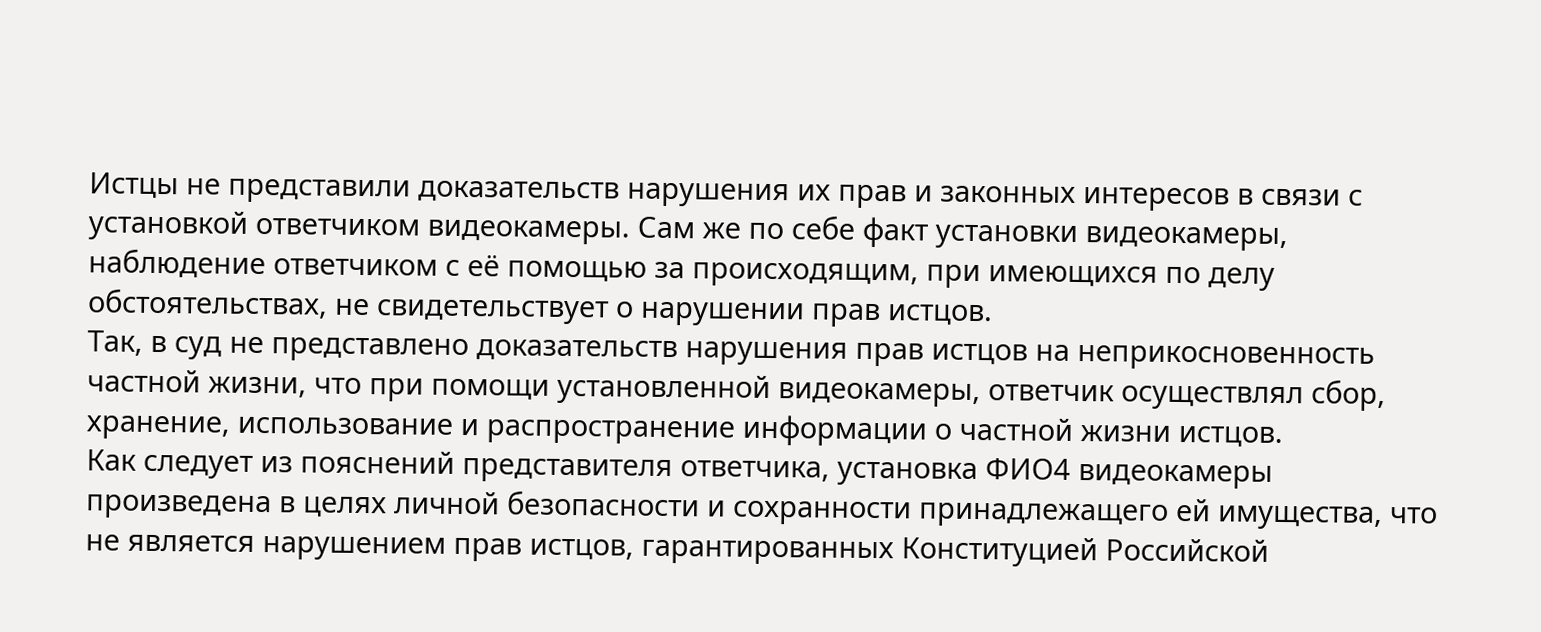Истцы не представили доказательств нарушения их прав и законных интересов в связи с установкой ответчиком видеокамеры. Сам же по себе факт установки видеокамеры, наблюдение ответчиком с её помощью за происходящим, при имеющихся по делу обстоятельствах, не свидетельствует о нарушении прав истцов.
Так, в суд не представлено доказательств нарушения прав истцов на неприкосновенность частной жизни, что при помощи установленной видеокамеры, ответчик осуществлял сбор, хранение, использование и распространение информации о частной жизни истцов.
Как следует из пояснений представителя ответчика, установка ФИО4 видеокамеры произведена в целях личной безопасности и сохранности принадлежащего ей имущества, что не является нарушением прав истцов, гарантированных Конституцией Российской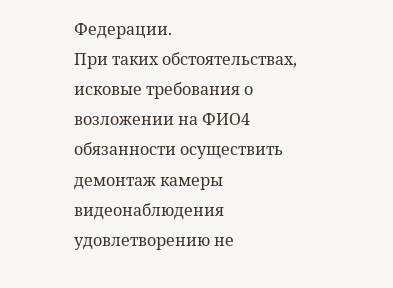Федерации.
При таких обстоятельствах, исковые требования о возложении на ФИО4 обязанности осуществить демонтаж камеры видеонаблюдения удовлетворению не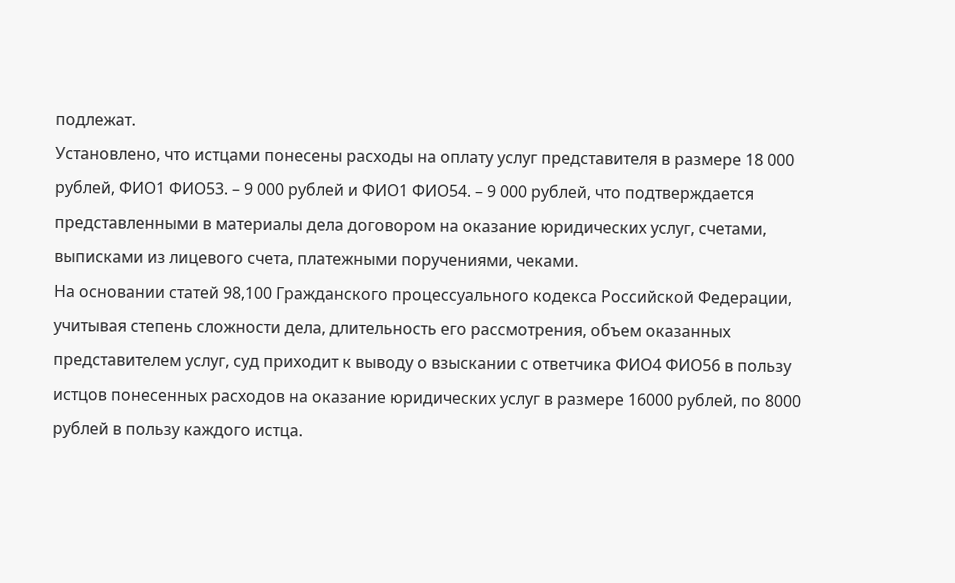подлежат.
Установлено, что истцами понесены расходы на оплату услуг представителя в размере 18 000 рублей, ФИО1 ФИО53. – 9 000 рублей и ФИО1 ФИО54. – 9 000 рублей, что подтверждается представленными в материалы дела договором на оказание юридических услуг, счетами, выписками из лицевого счета, платежными поручениями, чеками.
На основании статей 98,100 Гражданского процессуального кодекса Российской Федерации, учитывая степень сложности дела, длительность его рассмотрения, объем оказанных представителем услуг, суд приходит к выводу о взыскании с ответчика ФИО4 ФИО56 в пользу истцов понесенных расходов на оказание юридических услуг в размере 16000 рублей, по 8000 рублей в пользу каждого истца.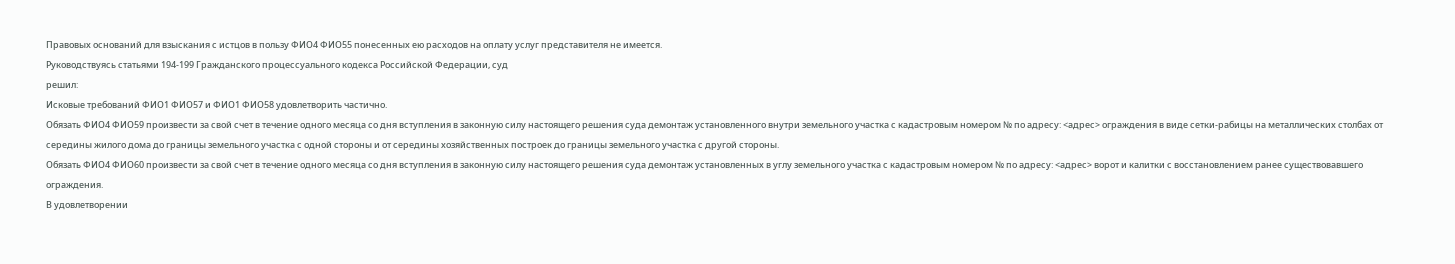Правовых оснований для взыскания с истцов в пользу ФИО4 ФИО55 понесенных ею расходов на оплату услуг представителя не имеется.
Руководствуясь статьями 194-199 Гражданского процессуального кодекса Российской Федерации, суд
решил:
Исковые требований ФИО1 ФИО57 и ФИО1 ФИО58 удовлетворить частично.
Обязать ФИО4 ФИО59 произвести за свой счет в течение одного месяца со дня вступления в законную силу настоящего решения суда демонтаж установленного внутри земельного участка с кадастровым номером № по адресу: <адрес> ограждения в виде сетки-рабицы на металлических столбах от середины жилого дома до границы земельного участка с одной стороны и от середины хозяйственных построек до границы земельного участка с другой стороны.
Обязать ФИО4 ФИО60 произвести за свой счет в течение одного месяца со дня вступления в законную силу настоящего решения суда демонтаж установленных в углу земельного участка с кадастровым номером № по адресу: <адрес> ворот и калитки с восстановлением ранее существовавшего ограждения.
В удовлетворении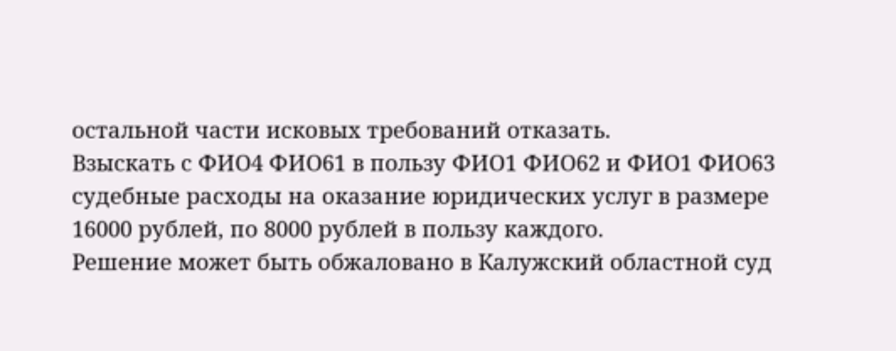остальной части исковых требований отказать.
Взыскать с ФИО4 ФИО61 в пользу ФИО1 ФИО62 и ФИО1 ФИО63 судебные расходы на оказание юридических услуг в размере 16000 рублей, по 8000 рублей в пользу каждого.
Решение может быть обжаловано в Калужский областной суд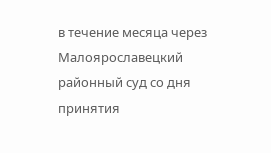в течение месяца через Малоярославецкий районный суд со дня принятия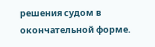решения судом в окончательной форме.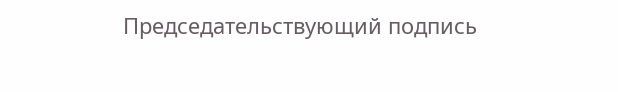Председательствующий подпись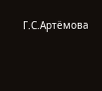Г.С.Артёмова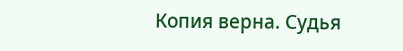Копия верна. Судья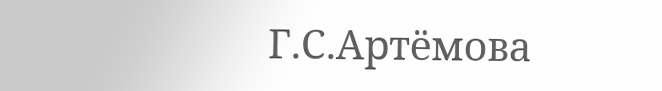Г.С.Артёмова